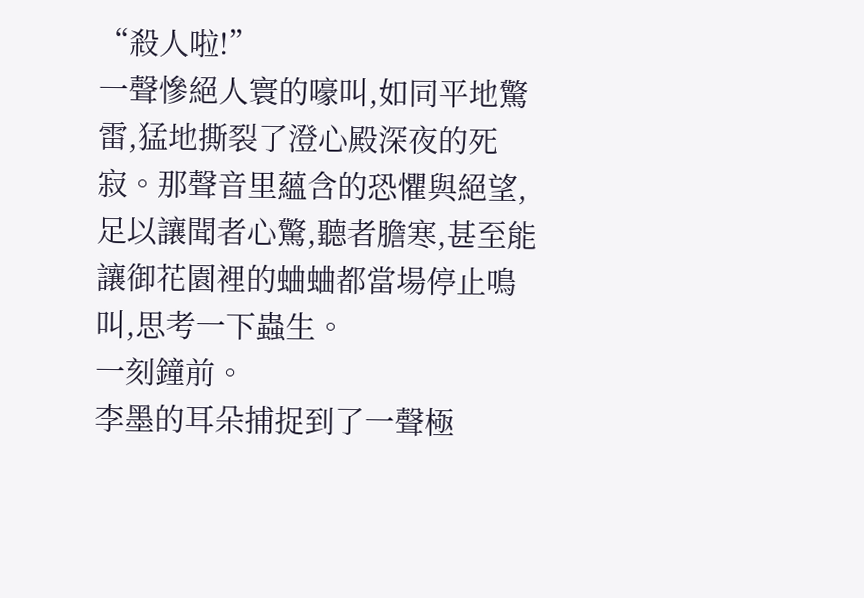“殺人啦!”
一聲慘絕人寰的嚎叫,如同平地驚雷,猛地撕裂了澄心殿深夜的死寂。那聲音里蘊含的恐懼與絕望,足以讓聞者心驚,聽者膽寒,甚至能讓御花園裡的蛐蛐都當場停止鳴叫,思考一下蟲生。
一刻鐘前。
李墨的耳朵捕捉到了一聲極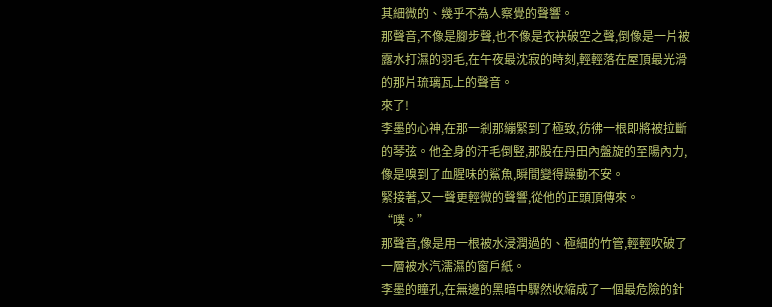其細微的、幾乎不為人察覺的聲響。
那聲音,不像是腳步聲,也不像是衣袂破空之聲,倒像是一片被露水打濕的羽毛,在午夜最沈寂的時刻,輕輕落在屋頂最光滑的那片琉璃瓦上的聲音。
來了!
李墨的心神,在那一剎那繃緊到了極致,彷彿一根即將被拉斷的琴弦。他全身的汗毛倒竪,那股在丹田內盤旋的至陽內力,像是嗅到了血腥味的鯊魚,瞬間變得躁動不安。
緊接著,又一聲更輕微的聲響,從他的正頭頂傳來。
“噗。”
那聲音,像是用一根被水浸潤過的、極細的竹管,輕輕吹破了一層被水汽濡濕的窗戶紙。
李墨的瞳孔,在無邊的黑暗中驟然收縮成了一個最危險的針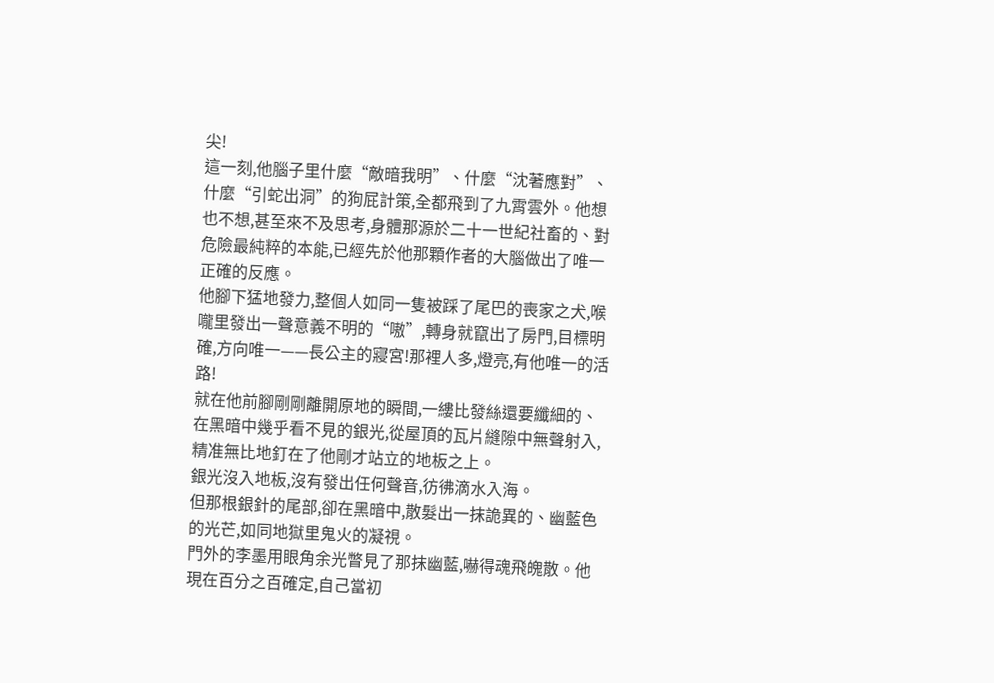尖!
這一刻,他腦子里什麼“敵暗我明”、什麼“沈著應對”、什麼“引蛇出洞”的狗屁計策,全都飛到了九霄雲外。他想也不想,甚至來不及思考,身體那源於二十一世紀社畜的、對危險最純粹的本能,已經先於他那顆作者的大腦做出了唯一正確的反應。
他腳下猛地發力,整個人如同一隻被踩了尾巴的喪家之犬,喉嚨里發出一聲意義不明的“嗷”,轉身就竄出了房門,目標明確,方向唯一——長公主的寢宮!那裡人多,燈亮,有他唯一的活路!
就在他前腳剛剛離開原地的瞬間,一縷比發絲還要纖細的、在黑暗中幾乎看不見的銀光,從屋頂的瓦片縫隙中無聲射入,精准無比地釘在了他剛才站立的地板之上。
銀光沒入地板,沒有發出任何聲音,彷彿滴水入海。
但那根銀針的尾部,卻在黑暗中,散髮出一抹詭異的、幽藍色的光芒,如同地獄里鬼火的凝視。
門外的李墨用眼角余光瞥見了那抹幽藍,嚇得魂飛魄散。他現在百分之百確定,自己當初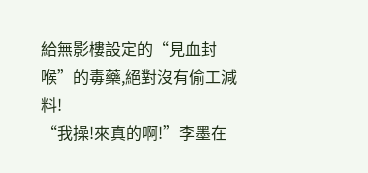給無影樓設定的“見血封喉”的毒藥,絕對沒有偷工減料!
“我操!來真的啊!”李墨在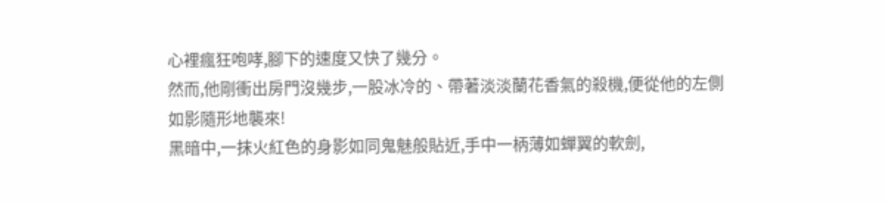心裡瘋狂咆哮,腳下的速度又快了幾分。
然而,他剛衝出房門沒幾步,一股冰冷的、帶著淡淡蘭花香氣的殺機,便從他的左側如影隨形地襲來!
黑暗中,一抹火紅色的身影如同鬼魅般貼近,手中一柄薄如蟬翼的軟劍,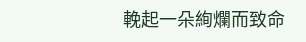輓起一朵絢爛而致命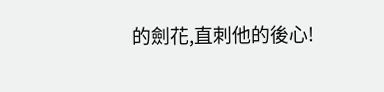的劍花,直刺他的後心!